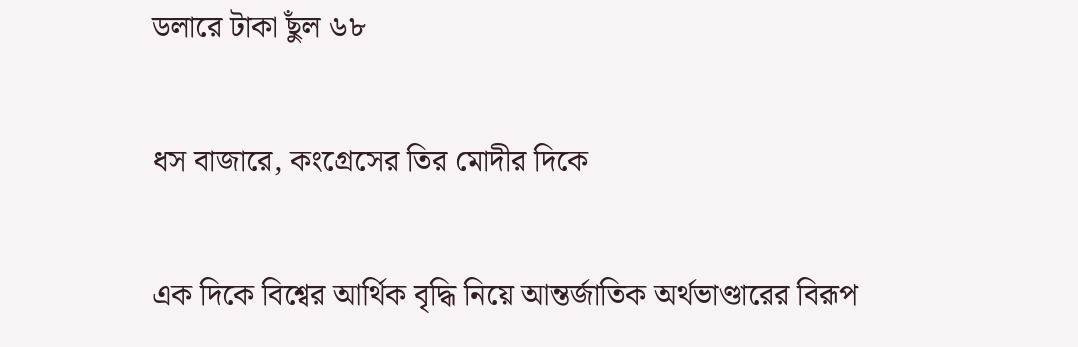ডলারে টাকা ছুঁল ৬৮

ধস বাজারে, কংগ্রেসের তির মোদীর দিকে

এক দিকে বিশ্বের আর্থিক বৃদ্ধি নিয়ে আন্তর্জাতিক অর্থভাণ্ডারের বিরূপ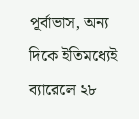পূর্বাভাস, অন্য দিকে ইতিমধ্যেই ব্যারেলে ২৮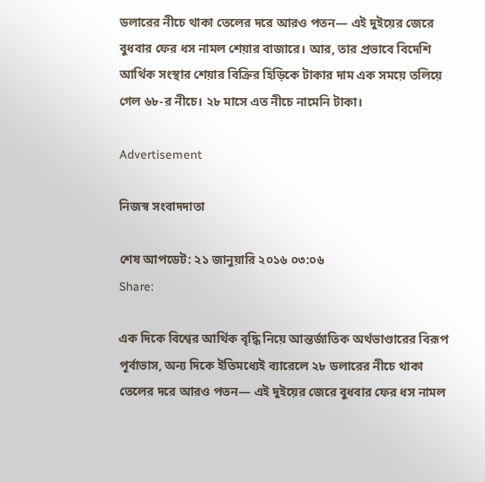ডলারের নীচে থাকা তেলের দরে আরও পতন— এই দুইয়ের জেরে বুধবার ফের ধস নামল শেয়ার বাজারে। আর, তার প্রভাবে বিদেশি আর্থিক সংস্থার শেয়ার বিক্রির হিড়িকে টাকার দাম এক সময়ে তলিয়ে গেল ৬৮-র নীচে। ২৮ মাসে এত নীচে নামেনি টাকা।

Advertisement

নিজস্ব সংবাদদাতা

শেষ আপডেট: ২১ জানুয়ারি ২০১৬ ০৩:০৬
Share:

এক দিকে বিশ্বের আর্থিক বৃদ্ধি নিয়ে আন্তর্জাতিক অর্থভাণ্ডারের বিরূপ পূর্বাভাস, অন্য দিকে ইতিমধ্যেই ব্যারেলে ২৮ ডলারের নীচে থাকা তেলের দরে আরও পতন— এই দুইয়ের জেরে বুধবার ফের ধস নামল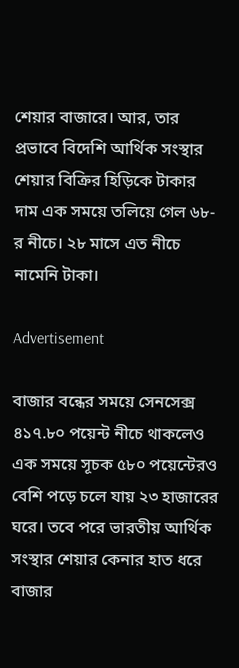শেয়ার বাজারে। আর, তার প্রভাবে বিদেশি আর্থিক সংস্থার শেয়ার বিক্রির হিড়িকে টাকার দাম এক সময়ে তলিয়ে গেল ৬৮-র নীচে। ২৮ মাসে এত নীচে নামেনি টাকা।

Advertisement

বাজার বন্ধের সময়ে সেনসেক্স ৪১৭.৮০ পয়েন্ট নীচে থাকলেও এক সময়ে সূচক ৫৮০ পয়েন্টেরও বেশি পড়ে চলে যায় ২৩ হাজারের ঘরে। তবে পরে ভারতীয় আর্থিক সংস্থার শেয়ার কেনার হাত ধরে বাজার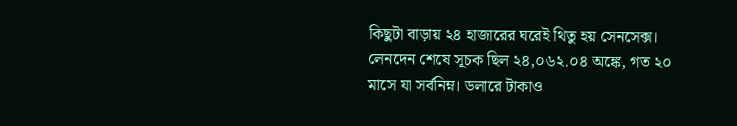কিছুটা বাড়ায় ২৪ হাজারের ঘরেই থিতু হয় সেনসেক্স। লেনদেন শেষে সূচক ছিল ২৪,০৬২.০৪ অঙ্কে, গত ২০ মাসে যা সর্বনিম্ন। ডলারে টাকাও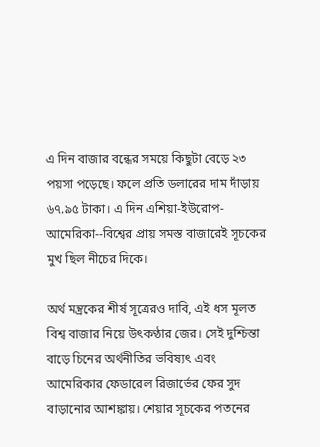এ দিন বাজার বন্ধের সময়ে কিছুটা বেড়ে ২৩ পয়সা পড়েছে। ফলে প্রতি ডলারের দাম দাঁড়ায় ৬৭.৯৫ টাকা। এ দিন এশিয়া-ইউরোপ-আমেরিকা--বিশ্বের প্রায় সমস্ত বাজারেই সূচকের মুখ ছিল নীচের দিকে।

অর্থ মন্ত্রকের শীর্ষ সূত্রেরও দাবি, এই ধস মূলত বিশ্ব বাজার নিয়ে উৎকণ্ঠার জের। সেই দুশ্চিন্তা বাড়ে চিনের অর্থনীতির ভবিষ্যৎ এবং আমেরিকার ফেডারেল রিজার্ভের ফের সুদ বাড়ানোর আশঙ্কায়। শেয়ার সূচকের পতনের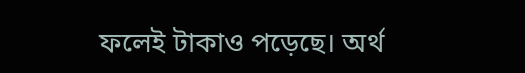ফলেই টাকাও পড়েছে। অর্থ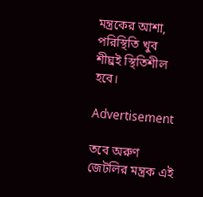মন্ত্রকের আশা, পরিস্থিতি খুব শীঘ্রই স্থিতিশীল হবে।

Advertisement

তবে অরুণ জেটলির মন্ত্রক এই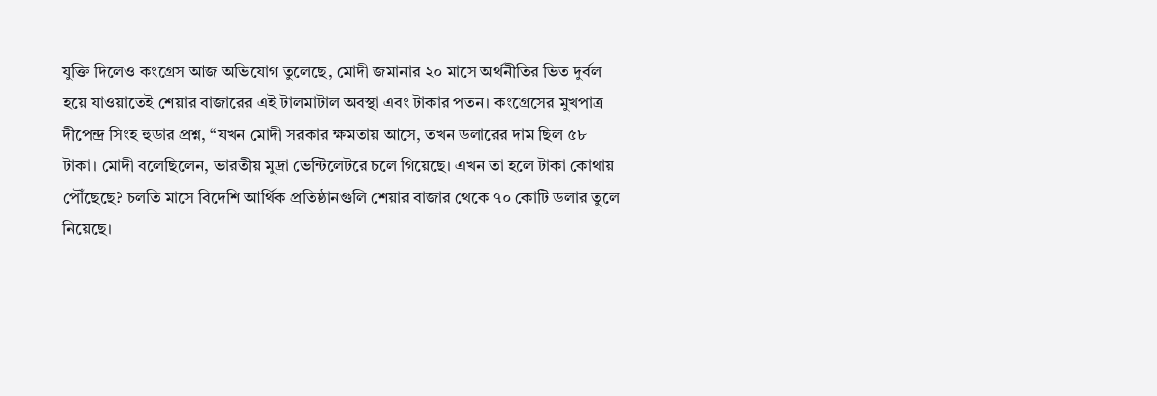যুক্তি দিলেও কংগ্রেস আজ অভিযোগ তুলেছে, মোদী জমানার ২০ মাসে অর্থনীতির ভিত দুর্বল হয়ে যাওয়াতেই শেয়ার বাজারের এই টালমাটাল অবস্থা এবং টাকার পতন। কংগ্রেসের মুখপাত্র দীপেন্দ্র সিংহ হুডার প্রশ্ন, ‘‘যখন মোদী সরকার ক্ষমতায় আসে, তখন ডলারের দাম ছিল ৫৮ টাকা। মোদী বলেছিলেন, ভারতীয় মুদ্রা ভেন্টিলেটরে চলে গিয়েছে। এখন তা হলে টাকা কোথায় পৌঁছেছে? চলতি মাসে বিদেশি আর্থিক প্রতিষ্ঠানগুলি শেয়ার বাজার থেকে ৭০ কোটি ডলার তুলে নিয়েছে।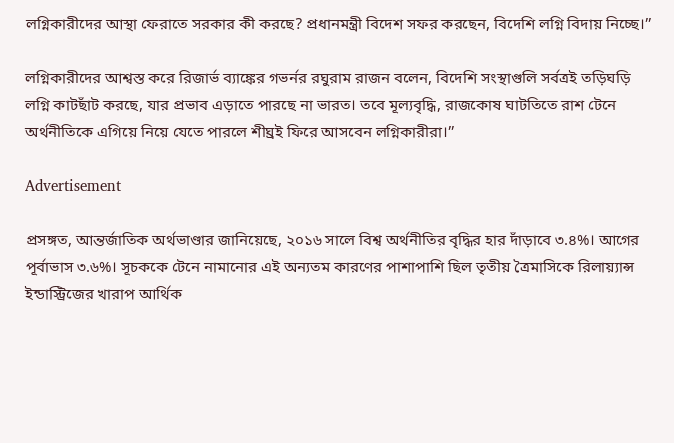লগ্নিকারীদের আস্থা ফেরাতে সরকার কী করছে? প্রধানমন্ত্রী বিদেশ সফর করছেন, বিদেশি লগ্নি বিদায় নিচ্ছে।’’

লগ্নিকারীদের আশ্বস্ত করে রিজার্ভ ব্যাঙ্কের গভর্নর রঘুরাম রাজন বলেন, বিদেশি সংস্থাগুলি সর্বত্রই তড়িঘড়ি লগ্নি কাটছাঁট করছে, যার প্রভাব এড়াতে পারছে না ভারত। তবে মূল্যবৃদ্ধি, রাজকোষ ঘাটতিতে রাশ টেনে অর্থনীতিকে এগিয়ে নিয়ে যেতে পারলে শীঘ্রই ফিরে আসবেন লগ্নিকারীরা।’’

Advertisement

প্রসঙ্গত, আন্তর্জাতিক অর্থভাণ্ডার জানিয়েছে, ২০১৬ সালে বিশ্ব অর্থনীতির বৃদ্ধির হার দাঁড়াবে ৩.৪%। আগের পূর্বাভাস ৩.৬%। সূচককে টেনে নামানোর এই অন্যতম কারণের পাশাপাশি ছিল তৃতীয় ত্রৈমাসিকে রিলায়্যান্স ইন্ডাস্ট্রিজের খারাপ আর্থিক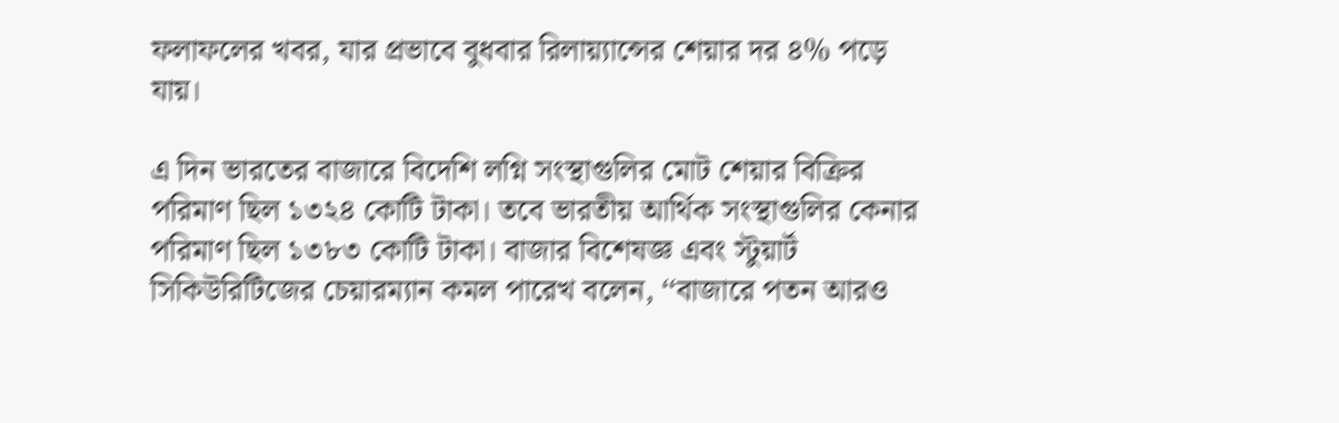ফলাফলের খবর, যার প্রভাবে বুধবার রিলায়্যান্সের শেয়ার দর ৪% পড়ে যায়।

এ দিন ভারতের বাজারে বিদেশি লগ্নি সংস্থাগুলির মোট শেয়ার বিক্রির পরিমাণ ছিল ১৩২৪ কোটি টাকা। তবে ভারতীয় আর্থিক সংস্থাগুলির কেনার পরিমাণ ছিল ১৩৮৩ কোটি টাকা। বাজার বিশেষজ্ঞ এবং স্টুয়ার্ট সিকিউরিটিজের চেয়ারম্যান কমল পারেখ বলেন, ‘‘বাজারে পতন আরও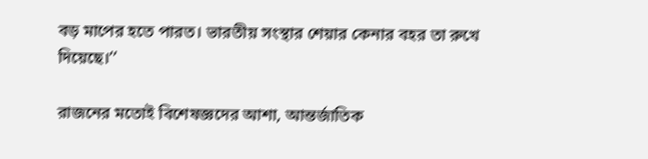বড় মাপের হতে পারত। ভারতীয় সংস্থার শেয়ার কেনার বহর তা রুখে দিয়েছে।’’

রাজনের মতোই বিশেষজ্ঞদের আশা, আন্তর্জাতিক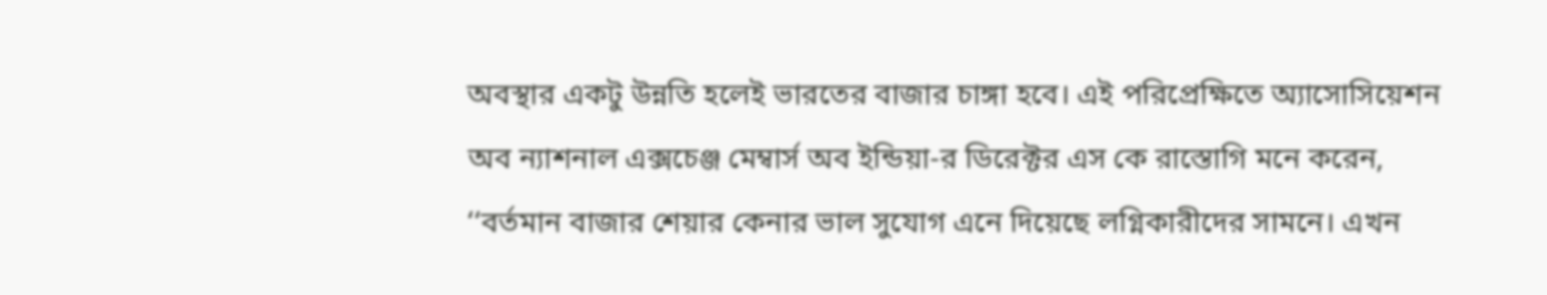অবস্থার একটু উন্নতি হলেই ভারতের বাজার চাঙ্গা হবে। এই পরিপ্রেক্ষিতে অ্যাসোসিয়েশন অব ন্যাশনাল এক্সচেঞ্জ মেম্বার্স অব ইন্ডিয়া-র ডিরেক্টর এস কে রাস্তোগি মনে করেন, ‘‘বর্তমান বাজার শেয়ার কেনার ভাল সুযোগ এনে দিয়েছে লগ্নিকারীদের সামনে। এখন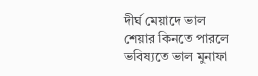দীর্ঘ মেয়াদে ভাল শেয়ার কিনতে পারলে ভবিষ্যতে ভাল মুনাফা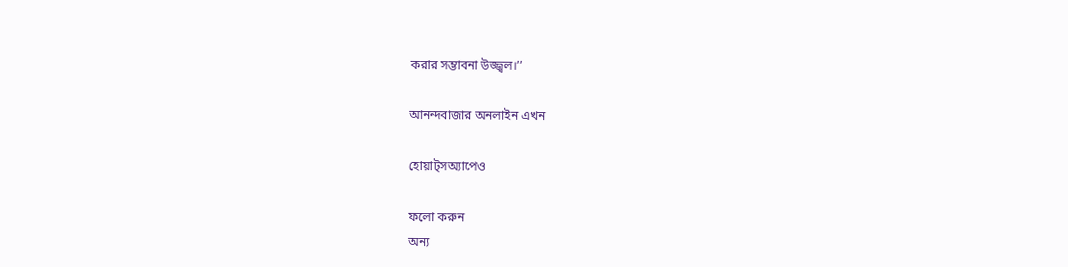করার সম্ভাবনা উজ্জ্বল।’’

আনন্দবাজার অনলাইন এখন

হোয়াট্‌সঅ্যাপেও

ফলো করুন
অন্য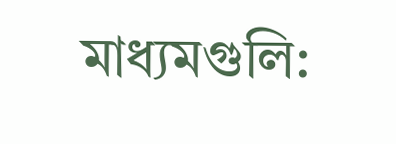মাধ্যমগুলি: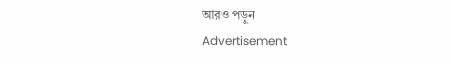আরও পড়ুন
Advertisement